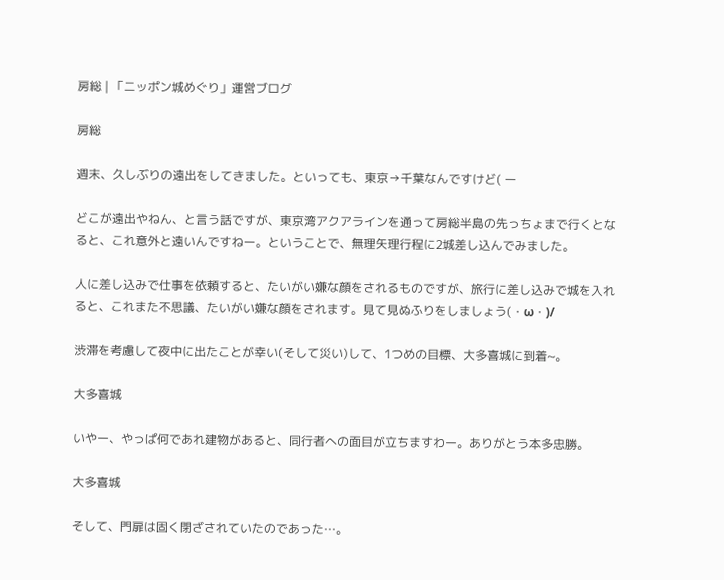房総 | 「ニッポン城めぐり」運営ブログ

房総

週末、久しぶりの遠出をしてきました。といっても、東京→千葉なんですけど( ー

どこが遠出やねん、と言う話ですが、東京湾アクアラインを通って房総半島の先っちょまで行くとなると、これ意外と遠いんですねー。ということで、無理矢理行程に2城差し込んでみました。

人に差し込みで仕事を依頼すると、たいがい嫌な顔をされるものですが、旅行に差し込みで城を入れると、これまた不思議、たいがい嫌な顔をされます。見て見ぬふりをしましょう(・ω・)/

渋滞を考慮して夜中に出たことが幸い(そして災い)して、1つめの目標、大多喜城に到着~。

大多喜城

いやー、やっぱ何であれ建物があると、同行者への面目が立ちますわー。ありがとう本多忠勝。

大多喜城

そして、門扉は固く閉ざされていたのであった…。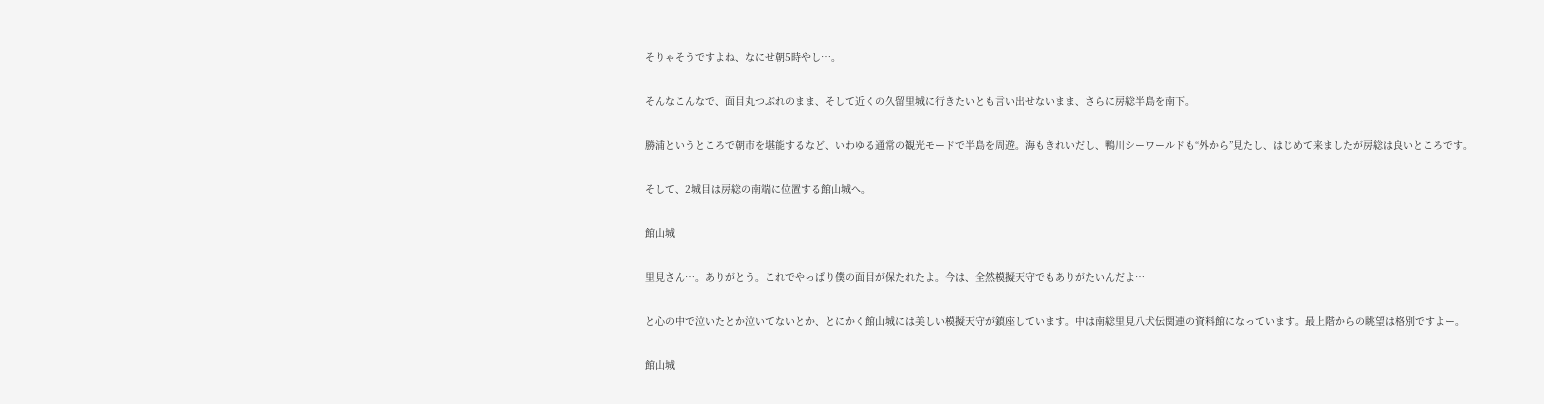そりゃそうですよね、なにせ朝5時やし…。

そんなこんなで、面目丸つぶれのまま、そして近くの久留里城に行きたいとも言い出せないまま、さらに房総半島を南下。

勝浦というところで朝市を堪能するなど、いわゆる通常の観光モードで半島を周遊。海もきれいだし、鴨川シーワールドも“外から”見たし、はじめて来ましたが房総は良いところです。

そして、2城目は房総の南端に位置する館山城へ。

館山城

里見さん…。ありがとう。これでやっぱり僕の面目が保たれたよ。今は、全然模擬天守でもありがたいんだよ…

と心の中で泣いたとか泣いてないとか、とにかく館山城には美しい模擬天守が鎮座しています。中は南総里見八犬伝関連の資料館になっています。最上階からの眺望は格別ですよー。

館山城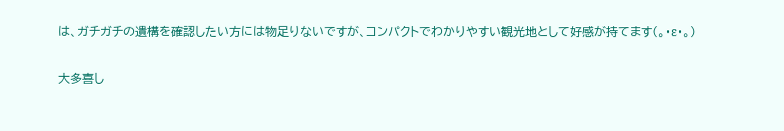は、ガチガチの遺構を確認したい方には物足りないですが、コンパクトでわかりやすい観光地として好感が持てます(。・ε・。)

大多喜し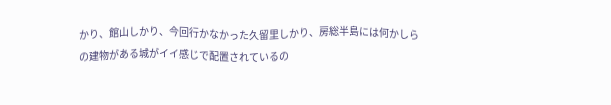かり、館山しかり、今回行かなかった久留里しかり、房総半島には何かしらの建物がある城がイイ感じで配置されているの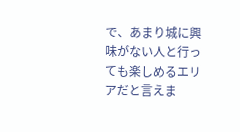で、あまり城に興味がない人と行っても楽しめるエリアだと言えま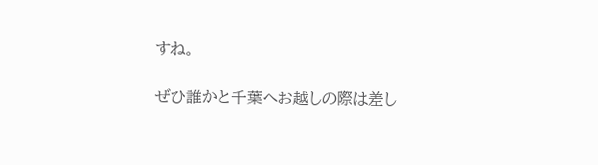すね。

ぜひ誰かと千葉へお越しの際は差し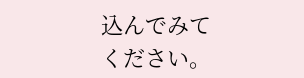込んでみてください。